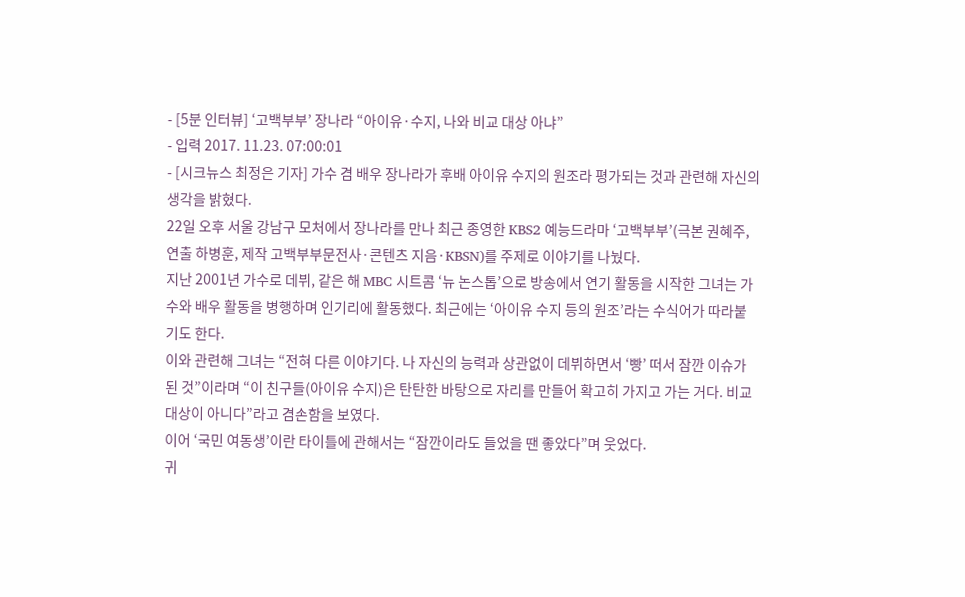- [5분 인터뷰] ‘고백부부’ 장나라 “아이유·수지, 나와 비교 대상 아냐”
- 입력 2017. 11.23. 07:00:01
- [시크뉴스 최정은 기자] 가수 겸 배우 장나라가 후배 아이유 수지의 원조라 평가되는 것과 관련해 자신의 생각을 밝혔다.
22일 오후 서울 강남구 모처에서 장나라를 만나 최근 종영한 KBS2 예능드라마 ‘고백부부’(극본 권혜주, 연출 하병훈, 제작 고백부부문전사·콘텐츠 지음·KBSN)를 주제로 이야기를 나눴다.
지난 2001년 가수로 데뷔, 같은 해 MBC 시트콤 ‘뉴 논스톱’으로 방송에서 연기 활동을 시작한 그녀는 가수와 배우 활동을 병행하며 인기리에 활동했다. 최근에는 ‘아이유 수지 등의 원조’라는 수식어가 따라붙기도 한다.
이와 관련해 그녀는 “전혀 다른 이야기다. 나 자신의 능력과 상관없이 데뷔하면서 ‘빵’ 떠서 잠깐 이슈가 된 것”이라며 “이 친구들(아이유 수지)은 탄탄한 바탕으로 자리를 만들어 확고히 가지고 가는 거다. 비교 대상이 아니다”라고 겸손함을 보였다.
이어 ‘국민 여동생’이란 타이틀에 관해서는 “잠깐이라도 들었을 땐 좋았다”며 웃었다.
귀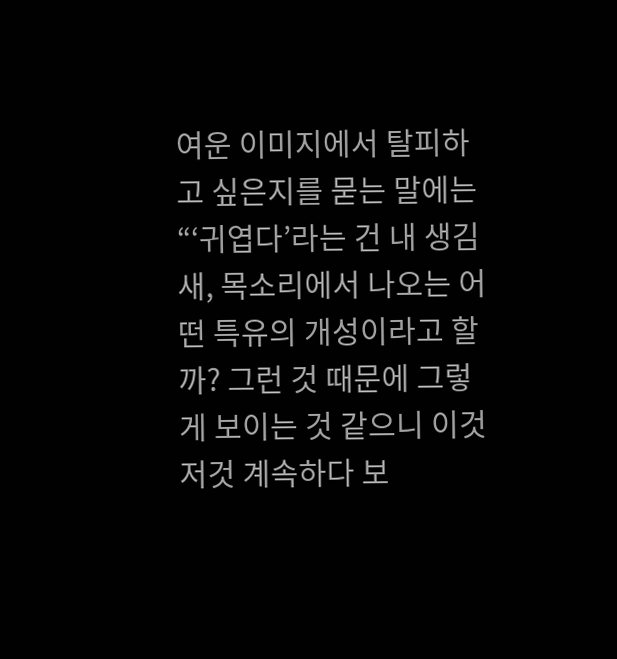여운 이미지에서 탈피하고 싶은지를 묻는 말에는 “‘귀엽다’라는 건 내 생김새, 목소리에서 나오는 어떤 특유의 개성이라고 할까? 그런 것 때문에 그렇게 보이는 것 같으니 이것저것 계속하다 보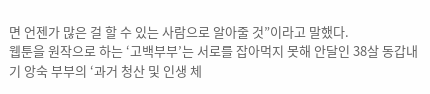면 언젠가 많은 걸 할 수 있는 사람으로 알아줄 것”이라고 말했다.
웹툰을 원작으로 하는 ‘고백부부’는 서로를 잡아먹지 못해 안달인 38살 동갑내기 앙숙 부부의 ‘과거 청산 및 인생 체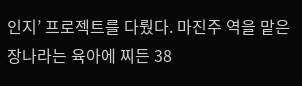인지’ 프로젝트를 다뤘다. 마진주 역을 맡은 장나라는 육아에 찌든 38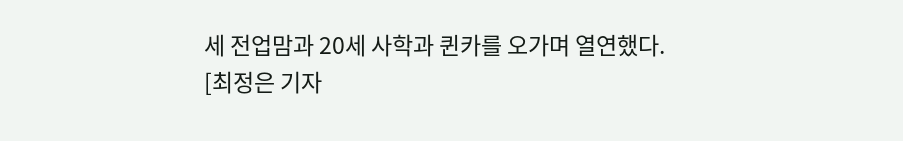세 전업맘과 20세 사학과 퀸카를 오가며 열연했다.
[최정은 기자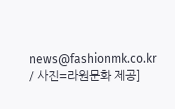news@fashionmk.co.kr / 사진=라원문화 제공]